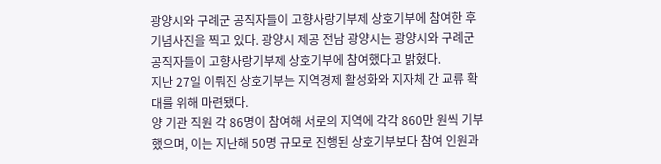광양시와 구례군 공직자들이 고향사랑기부제 상호기부에 참여한 후 기념사진을 찍고 있다. 광양시 제공 전남 광양시는 광양시와 구례군 공직자들이 고향사랑기부제 상호기부에 참여했다고 밝혔다.
지난 27일 이뤄진 상호기부는 지역경제 활성화와 지자체 간 교류 확대를 위해 마련됐다.
양 기관 직원 각 86명이 참여해 서로의 지역에 각각 860만 원씩 기부했으며, 이는 지난해 50명 규모로 진행된 상호기부보다 참여 인원과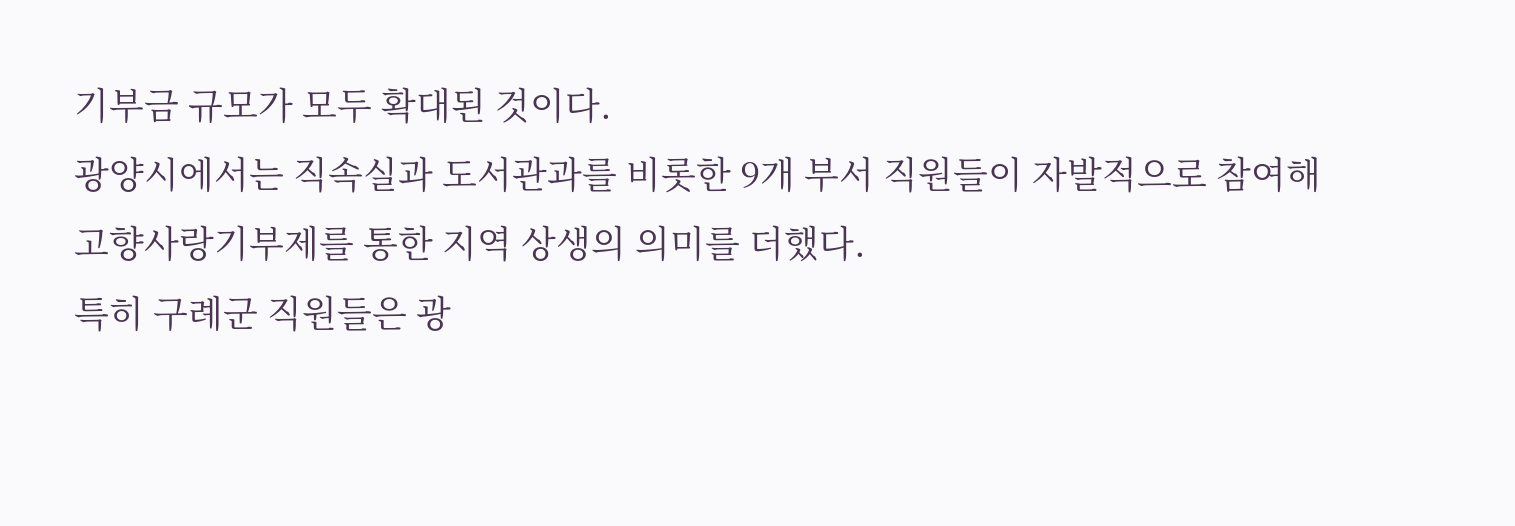기부금 규모가 모두 확대된 것이다.
광양시에서는 직속실과 도서관과를 비롯한 9개 부서 직원들이 자발적으로 참여해 고향사랑기부제를 통한 지역 상생의 의미를 더했다.
특히 구례군 직원들은 광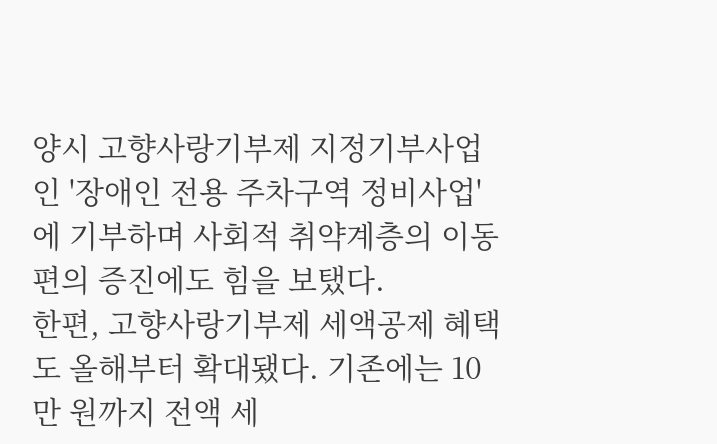양시 고향사랑기부제 지정기부사업인 '장애인 전용 주차구역 정비사업'에 기부하며 사회적 취약계층의 이동 편의 증진에도 힘을 보탰다.
한편, 고향사랑기부제 세액공제 혜택도 올해부터 확대됐다. 기존에는 10만 원까지 전액 세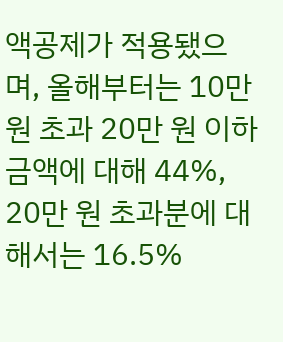액공제가 적용됐으며, 올해부터는 10만 원 초과 20만 원 이하 금액에 대해 44%, 20만 원 초과분에 대해서는 16.5%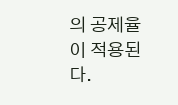의 공제율이 적용된다.